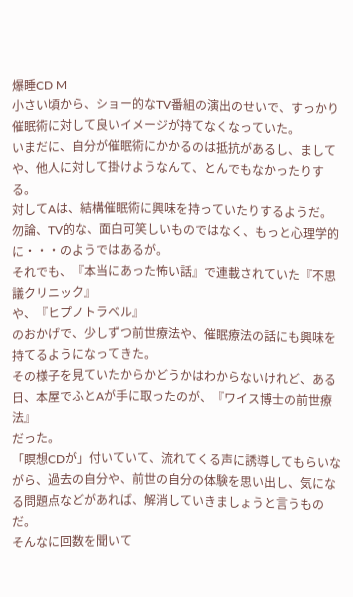爆睡CD M
小さい頃から、ショー的なTV番組の演出のせいで、すっかり催眠術に対して良いイメージが持てなくなっていた。
いまだに、自分が催眠術にかかるのは抵抗があるし、ましてや、他人に対して掛けようなんて、とんでもなかったりする。
対してAは、結構催眠術に興味を持っていたりするようだ。勿論、TV的な、面白可笑しいものではなく、もっと心理学的に・・・のようではあるが。
それでも、『本当にあった怖い話』で連載されていた『不思議クリニック』
や、『ヒプノトラベル』
のおかげで、少しずつ前世療法や、催眠療法の話にも興味を持てるようになってきた。
その様子を見ていたからかどうかはわからないけれど、ある日、本屋でふとAが手に取ったのが、『ワイス博士の前世療法』
だった。
「瞑想CDが」付いていて、流れてくる声に誘導してもらいながら、過去の自分や、前世の自分の体験を思い出し、気になる問題点などがあれば、解消していきましょうと言うものだ。
そんなに回数を聞いて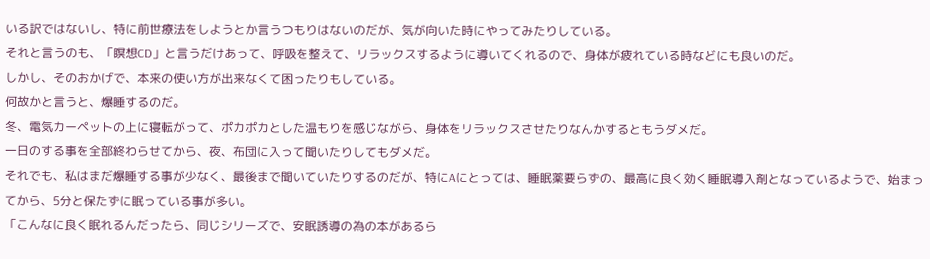いる訳ではないし、特に前世療法をしようとか言うつもりはないのだが、気が向いた時にやってみたりしている。
それと言うのも、「瞑想CD」と言うだけあって、呼吸を整えて、リラックスするように導いてくれるので、身体が疲れている時などにも良いのだ。
しかし、そのおかげで、本来の使い方が出来なくて困ったりもしている。
何故かと言うと、爆睡するのだ。
冬、電気カーペットの上に寝転がって、ポカポカとした温もりを感じながら、身体をリラックスさせたりなんかするともうダメだ。
一日のする事を全部終わらせてから、夜、布団に入って聞いたりしてもダメだ。
それでも、私はまだ爆睡する事が少なく、最後まで聞いていたりするのだが、特にAにとっては、睡眠薬要らずの、最高に良く効く睡眠導入剤となっているようで、始まってから、5分と保たずに眠っている事が多い。
「こんなに良く眠れるんだったら、同じシリーズで、安眠誘導の為の本があるら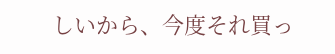しいから、今度それ買っ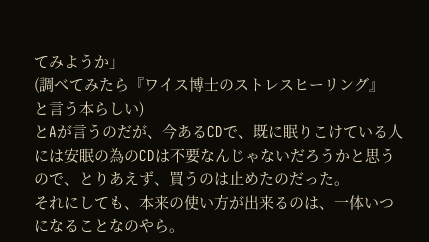てみようか」
(調べてみたら『ワイス博士のストレスヒーリング』
と言う本らしい)
とAが言うのだが、今あるCDで、既に眠りこけている人には安眠の為のCDは不要なんじゃないだろうかと思うので、とりあえず、買うのは止めたのだった。
それにしても、本来の使い方が出来るのは、一体いつになることなのやら。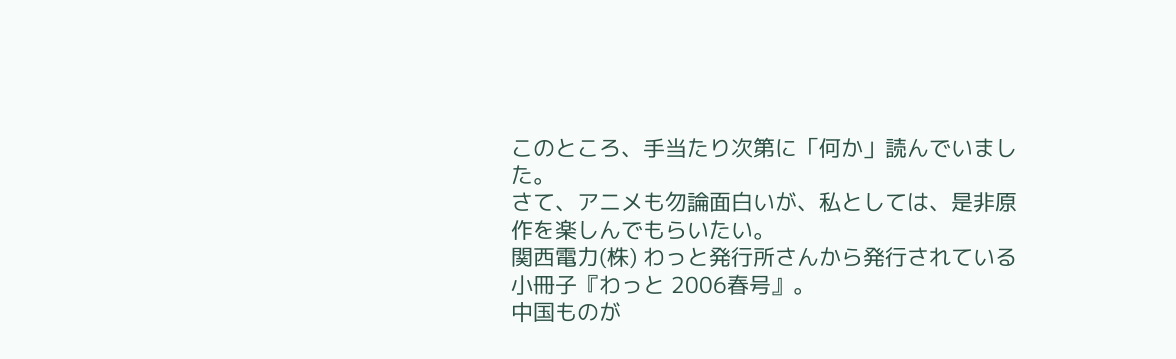このところ、手当たり次第に「何か」読んでいました。
さて、アニメも勿論面白いが、私としては、是非原作を楽しんでもらいたい。
関西電力(株) わっと発行所さんから発行されている小冊子『わっと 2006春号』。
中国ものが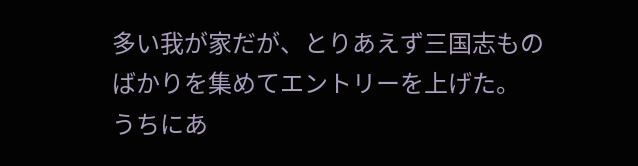多い我が家だが、とりあえず三国志ものばかりを集めてエントリーを上げた。
うちにあ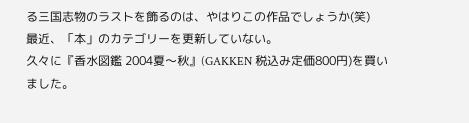る三国志物のラストを飾るのは、やはりこの作品でしょうか(笑)
最近、「本」のカテゴリーを更新していない。
久々に『香水図鑑 2004夏〜秋』(GAKKEN 税込み定価800円)を買いました。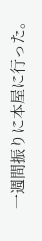一週間振りに本屋に行った。